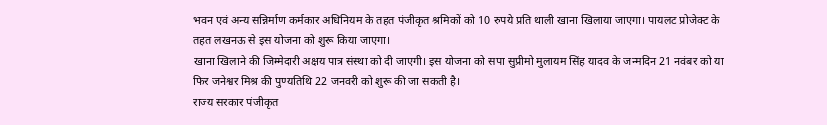भवन एवं अन्य सन्निर्माण कर्मकार अधिनियम के तहत पंजीकृत श्रमिकों को 10 रुपये प्रति थाली खाना खिलाया जाएगा। पायलट प्रोजेक्ट के तहत लखनऊ से इस योजना को शुरू किया जाएगा।
खाना खिलाने की जिम्मेदारी अक्षय पात्र संस्था को दी जाएगी। इस योजना को सपा सुप्रीमो मुलायम सिंह यादव के जन्मदिन 21 नवंबर को या फिर जनेश्वर मिश्र की पुण्यतिथि 22 जनवरी को शुरू की जा सकती है।
राज्य सरकार पंजीकृत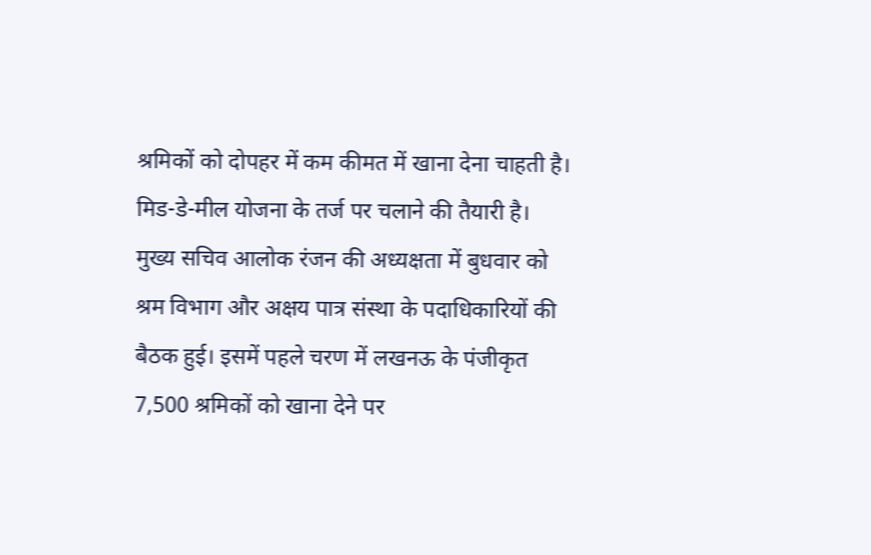श्रमिकों को दोपहर में कम कीमत में खाना देना चाहती है। मिड-डे-मील योजना के तर्ज पर चलाने की तैयारी है।
मुख्य सचिव आलोक रंजन की अध्यक्षता में बुधवार को श्रम विभाग और अक्षय पात्र संस्था के पदाधिकारियों की बैठक हुई। इसमें पहले चरण में लखनऊ के पंजीकृत 7,500 श्रमिकों को खाना देने पर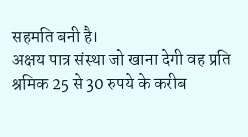सहमति बनी है।
अक्षय पात्र संस्था जो खाना देगी वह प्रति श्रमिक 25 से 30 रुपये के करीब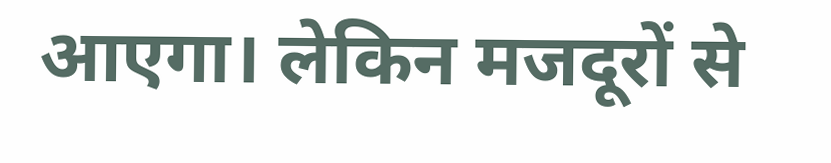आएगा। लेकिन मजदूरों से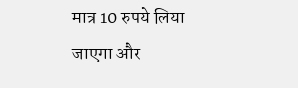मात्र 10 रुपये लिया जाएगा और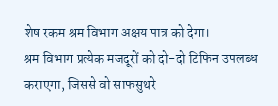शेष रकम श्रम विभाग अक्षय पात्र को देगा।
श्रम विभाग प्रत्येक मजदूरों को दो-दो टिफिन उपलब्ध कराएगा, जिससे वो साफसुथरे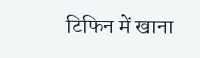टिफिन में खाना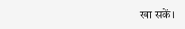खा सकें।